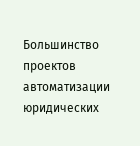Большинство проектов автоматизации юридических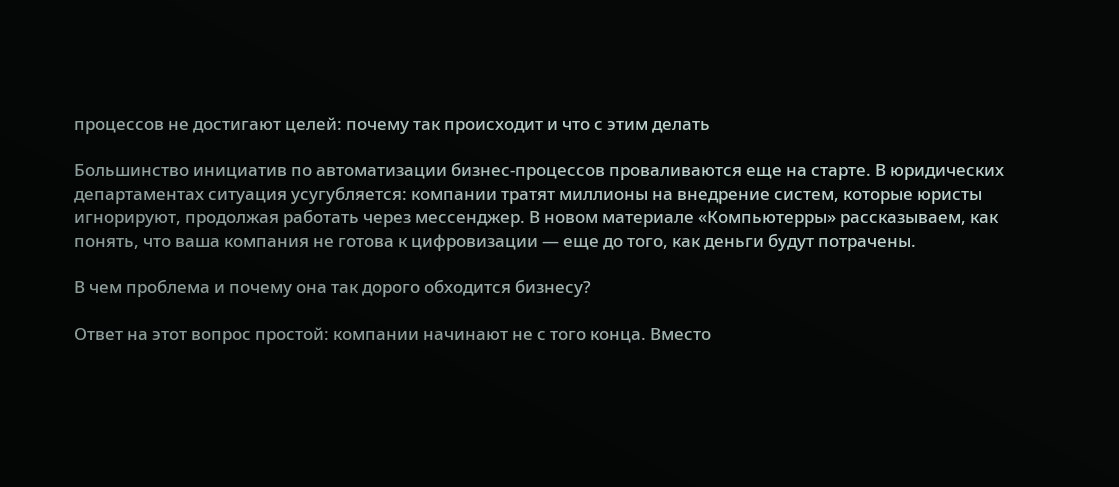процессов не достигают целей: почему так происходит и что с этим делать

Большинство инициатив по автоматизации бизнес-процессов проваливаются еще на старте. В юридических департаментах ситуация усугубляется: компании тратят миллионы на внедрение систем, которые юристы игнорируют, продолжая работать через мессенджер. В новом материале «Компьютерры» рассказываем, как понять, что ваша компания не готова к цифровизации — еще до того, как деньги будут потрачены.

В чем проблема и почему она так дорого обходится бизнесу?

Ответ на этот вопрос простой: компании начинают не с того конца. Вместо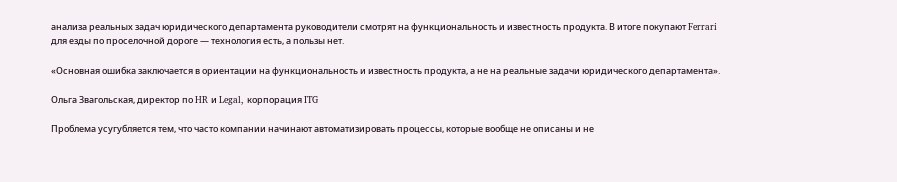анализа реальных задач юридического департамента руководители смотрят на функциональность и известность продукта. В итоге покупают Ferrari для езды по проселочной дороге — технология есть, а пользы нет.

«Основная ошибка заключается в ориентации на функциональность и известность продукта, а не на реальные задачи юридического департамента».

Ольга Звагольская, директор по HR и Legal, корпорация ITG

Проблема усугубляется тем, что часто компании начинают автоматизировать процессы, которые вообще не описаны и не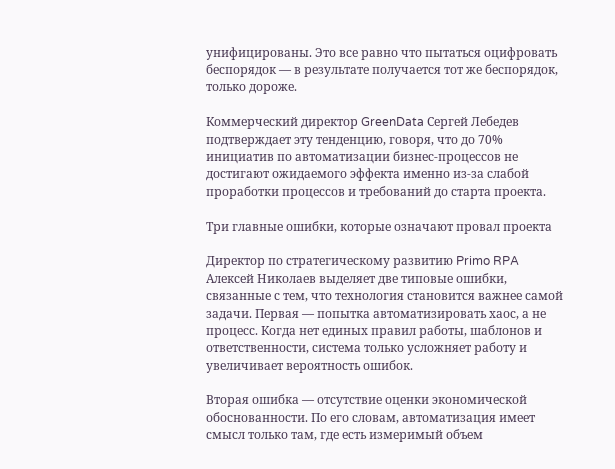унифицированы. Это все равно что пытаться оцифровать беспорядок — в результате получается тот же беспорядок, только дороже.

Коммерческий директор GreenData Сергей Лебедев подтверждает эту тенденцию, говоря, что до 70% инициатив по автоматизации бизнес-процессов не достигают ожидаемого эффекта именно из-за слабой проработки процессов и требований до старта проекта.

Три главные ошибки, которые означают провал проекта

Директор по стратегическому развитию Primo RPA Алексей Николаев выделяет две типовые ошибки, связанные с тем, что технология становится важнее самой задачи. Первая — попытка автоматизировать хаос, а не процесс. Когда нет единых правил работы, шаблонов и ответственности, система только усложняет работу и увеличивает вероятность ошибок.

Вторая ошибка — отсутствие оценки экономической обоснованности. По его словам, автоматизация имеет смысл только там, где есть измеримый объем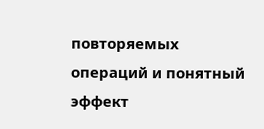повторяемых операций и понятный эффект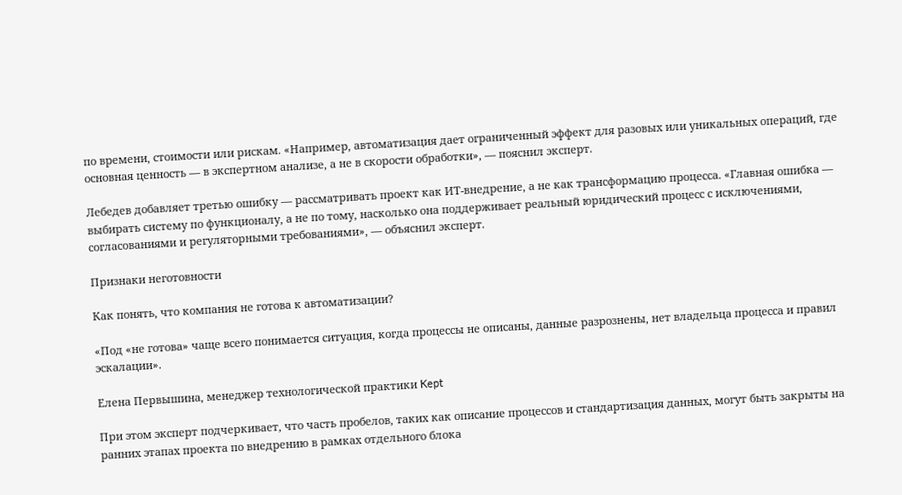по времени, стоимости или рискам. «Например, автоматизация дает ограниченный эффект для разовых или уникальных операций, где основная ценность — в экспертном анализе, а не в скорости обработки», — пояснил эксперт.

Лебедев добавляет третью ошибку — рассматривать проект как ИТ-внедрение, а не как трансформацию процесса. «Главная ошибка — выбирать систему по функционалу, а не по тому, насколько она поддерживает реальный юридический процесс с исключениями, согласованиями и регуляторными требованиями», — объяснил эксперт.

Признаки неготовности

Как понять, что компания не готова к автоматизации?

«Под «не готова» чаще всего понимается ситуация, когда процессы не описаны, данные разрознены, нет владельца процесса и правил эскалации».

Елена Первышина, менеджер технологической практики Kept

При этом эксперт подчеркивает, что часть пробелов, таких как описание процессов и стандартизация данных, могут быть закрыты на ранних этапах проекта по внедрению в рамках отдельного блока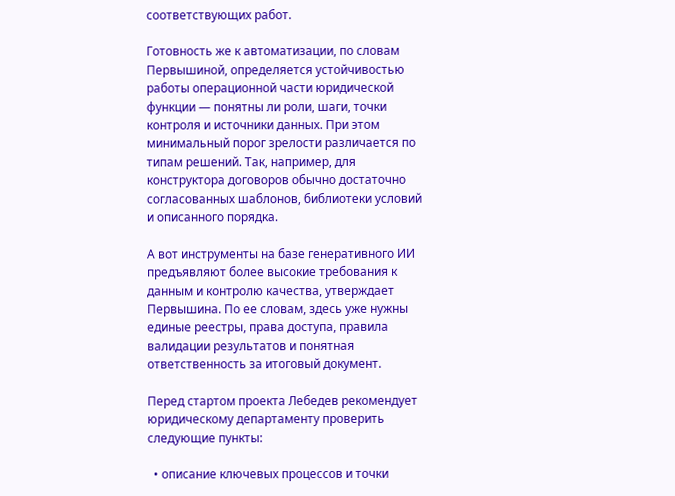соответствующих работ.

Готовность же к автоматизации, по словам Первышиной, определяется устойчивостью работы операционной части юридической функции — понятны ли роли, шаги, точки контроля и источники данных. При этом минимальный порог зрелости различается по типам решений. Так, например, для конструктора договоров обычно достаточно согласованных шаблонов, библиотеки условий и описанного порядка.

А вот инструменты на базе генеративного ИИ предъявляют более высокие требования к данным и контролю качества, утверждает Первышина. По ее словам, здесь уже нужны единые реестры, права доступа, правила валидации результатов и понятная ответственность за итоговый документ.

Перед стартом проекта Лебедев рекомендует юридическому департаменту проверить следующие пункты:

  • описание ключевых процессов и точки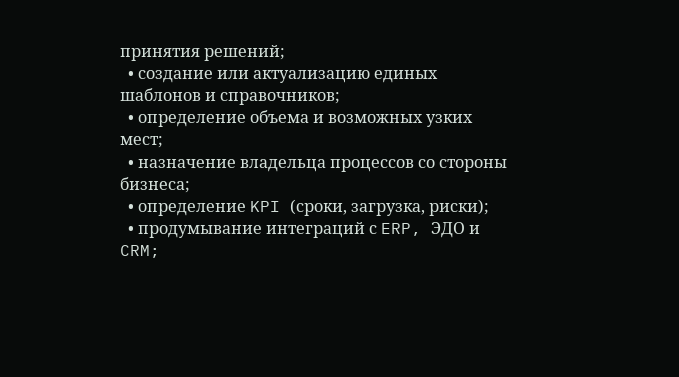принятия решений;
  • создание или актуализацию единых шаблонов и справочников;
  • определение объема и возможных узких мест;
  • назначение владельца процессов со стороны бизнеса;
  • определение KPI (сроки, загрузка, риски);
  • продумывание интеграций с ERP, ЭДО и CRM;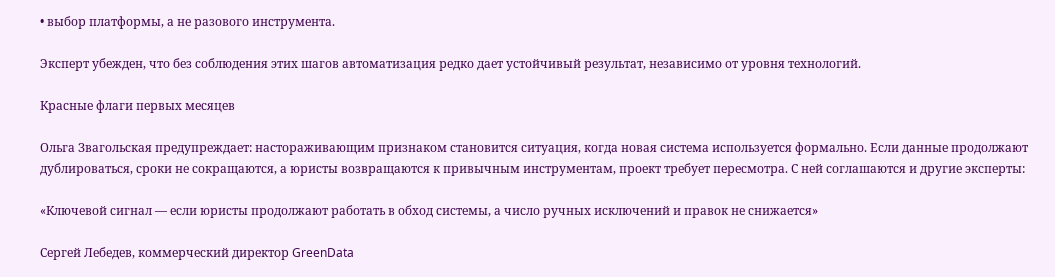• выбор платформы, а не разового инструмента.

Эксперт убежден, что без соблюдения этих шагов автоматизация редко дает устойчивый результат, независимо от уровня технологий.

Красные флаги первых месяцев

Ольга Звагольская предупреждает: настораживающим признаком становится ситуация, когда новая система используется формально. Если данные продолжают дублироваться, сроки не сокращаются, а юристы возвращаются к привычным инструментам, проект требует пересмотра. С ней соглашаются и другие эксперты:

«Ключевой сигнал — если юристы продолжают работать в обход системы, а число ручных исключений и правок не снижается»

Сергей Лебедев, коммерческий директор GreenData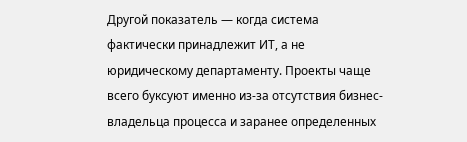Другой показатель — когда система фактически принадлежит ИТ, а не юридическому департаменту. Проекты чаще всего буксуют именно из-за отсутствия бизнес-владельца процесса и заранее определенных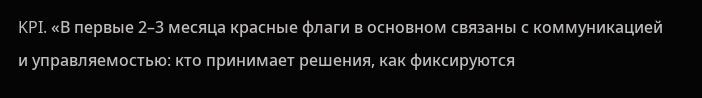KPI. «В первые 2–3 месяца красные флаги в основном связаны с коммуникацией и управляемостью: кто принимает решения, как фиксируются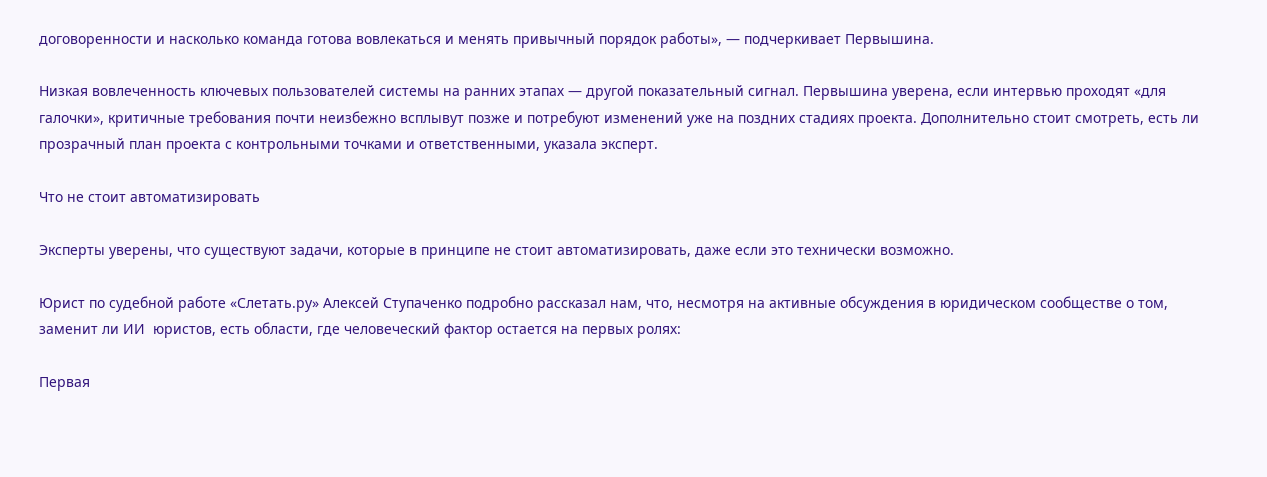договоренности и насколько команда готова вовлекаться и менять привычный порядок работы», — подчеркивает Первышина.

Низкая вовлеченность ключевых пользователей системы на ранних этапах — другой показательный сигнал. Первышина уверена, если интервью проходят «для галочки», критичные требования почти неизбежно всплывут позже и потребуют изменений уже на поздних стадиях проекта. Дополнительно стоит смотреть, есть ли прозрачный план проекта с контрольными точками и ответственными, указала эксперт.

Что не стоит автоматизировать

Эксперты уверены, что существуют задачи, которые в принципе не стоит автоматизировать, даже если это технически возможно.

Юрист по судебной работе «Слетать.ру» Алексей Ступаченко подробно рассказал нам, что, несмотря на активные обсуждения в юридическом сообществе о том, заменит ли ИИ  юристов, есть области, где человеческий фактор остается на первых ролях:

Первая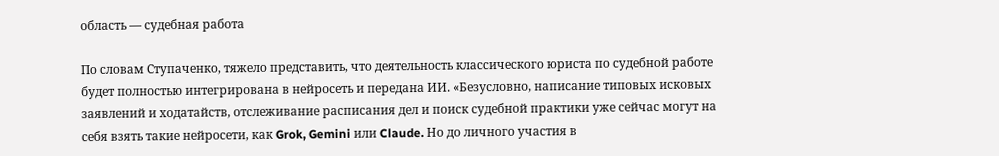область — судебная работа

По словам Ступаченко, тяжело представить, что деятельность классического юриста по судебной работе будет полностью интегрирована в нейросеть и передана ИИ. «Безусловно, написание типовых исковых заявлений и ходатайств, отслеживание расписания дел и поиск судебной практики уже сейчас могут на себя взять такие нейросети, как Grok, Gemini или Claude. Но до личного участия в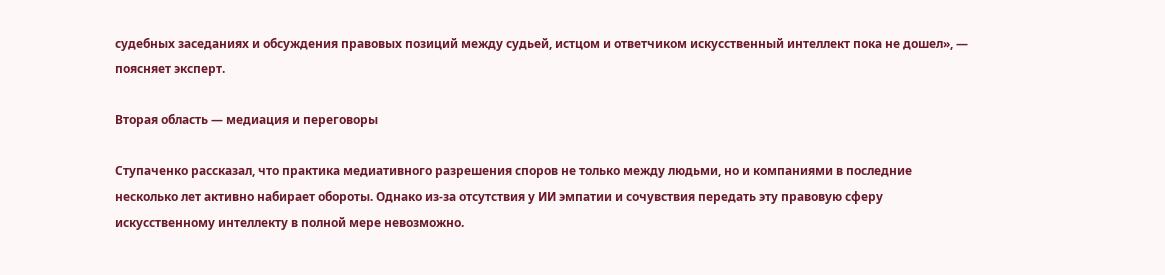судебных заседаниях и обсуждения правовых позиций между судьей, истцом и ответчиком искусственный интеллект пока не дошел», — поясняет эксперт.

Вторая область — медиация и переговоры

Ступаченко рассказал, что практика медиативного разрешения споров не только между людьми, но и компаниями в последние несколько лет активно набирает обороты. Однако из-за отсутствия у ИИ эмпатии и сочувствия передать эту правовую сферу искусственному интеллекту в полной мере невозможно.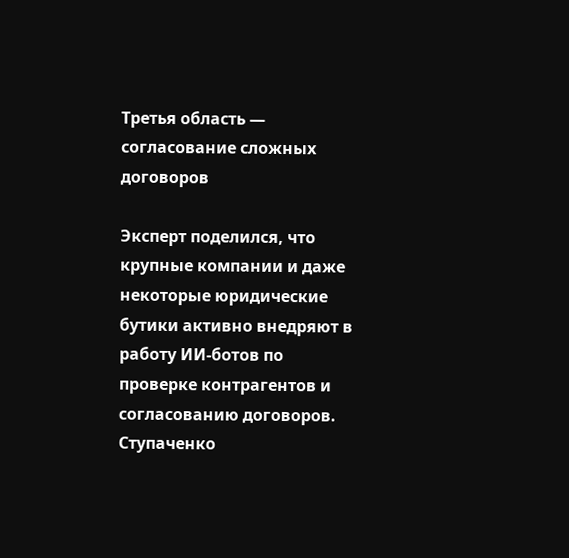Третья область — согласование сложных договоров

Эксперт поделился, что крупные компании и даже некоторые юридические бутики активно внедряют в работу ИИ-ботов по проверке контрагентов и согласованию договоров. Ступаченко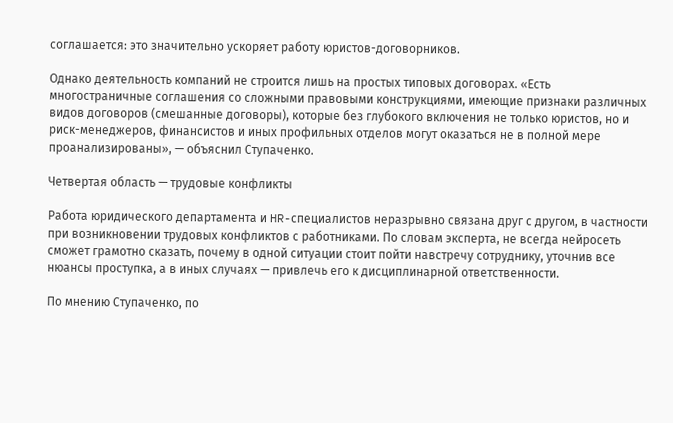соглашается: это значительно ускоряет работу юристов-договорников.

Однако деятельность компаний не строится лишь на простых типовых договорах. «Есть многостраничные соглашения со сложными правовыми конструкциями, имеющие признаки различных видов договоров (смешанные договоры), которые без глубокого включения не только юристов, но и риск-менеджеров, финансистов и иных профильных отделов могут оказаться не в полной мере проанализированы», — объяснил Ступаченко.

Четвертая область — трудовые конфликты

Работа юридического департамента и HR-специалистов неразрывно связана друг с другом, в частности при возникновении трудовых конфликтов с работниками. По словам эксперта, не всегда нейросеть сможет грамотно сказать, почему в одной ситуации стоит пойти навстречу сотруднику, уточнив все нюансы проступка, а в иных случаях — привлечь его к дисциплинарной ответственности.

По мнению Ступаченко, по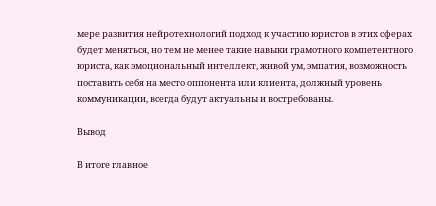мере развития нейротехнологий подход к участию юристов в этих сферах будет меняться, но тем не менее такие навыки грамотного компетентного юриста, как эмоциональный интеллект, живой ум, эмпатия, возможность поставить себя на место оппонента или клиента, должный уровень коммуникации, всегда будут актуальны и востребованы.

Вывод

В итоге главное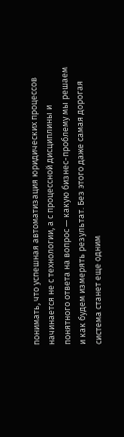понимать, что успешная автоматизация юридических процессов начинается не с технологии, а с процессной дисциплины и понятного ответа на вопрос — какую бизнес-проблему мы решаем и как будем измерять результат. Без этого даже самая дорогая система станет еще одним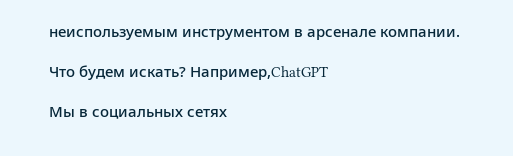неиспользуемым инструментом в арсенале компании.

Что будем искать? Например,ChatGPT

Мы в социальных сетях